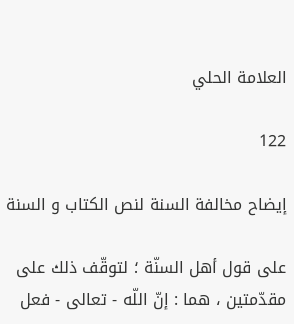العلامة الحلي

122

إيضاح مخالفة السنة لنص الكتاب و السنة

على قول أهل السنّة ؛ لتوقّف ذلك على مقدّمتين ، هما : إنّ اللّه - تعالى - فعل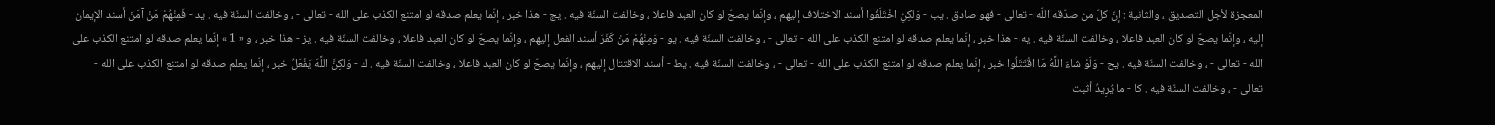المعجزة لأجل التصديق ، والثانية : إنّ كلّ من صدّقه اللّه - تعالى - فهو صادق . يب - وَلكِنِ اخْتَلَفُوا أسند الاختلاف إليهم ، وإنّما يصحّ لو كان العبد فاعلا ، وخالفت السنّة فيه . يج - هذا خبر ، إنّما يعلم صدقه لو امتنع الكذب على الله - تعالى - ، وخالفت السنّة فيه . يد - فَمِنْهُمْ مَنْ آمَنَ أسند الإيمان إليه ، وإنّما يصحّ لو كان العبد فاعلا ، وخالفت السنّة فيه . يه - هذا خبر ، إنّما يعلم صدقه لو امتنع الكذب على الله - تعالى - ، وخالفت السنّة فيه . يو - وَمِنْهُمْ مَنْ كَفَرَ أسند الفعل إليهم ، وإنّما يصحّ لو كان العبد فاعلا ، وخالفت السنّة فيه . يز - هذا خبر ، و « 1 » إنّما يعلم صدقه لو امتنع الكذب على الله - تعالى - ، وخالفت السنّة فيه . يح - وَلَوْ شاءَ اللَّهُ مَا اقْتَتَلُوا خبر ، إنّما يعلم صدقه لو امتنع الكذب على الله - تعالى - ، وخالفت السنّة فيه . يط - أسند الاقتتال إليهم ، وإنّما يصحّ لو كان العبد فاعلا ، وخالفت السنّة فيه . ك - وَلكِنَّ اللَّهَ يَفْعَلُ خبر ، إنّما يعلم صدقه لو امتنع الكذب على الله - تعالى - ، وخالفت السنّة فيه . كا - ما يُرِيدُ أثبت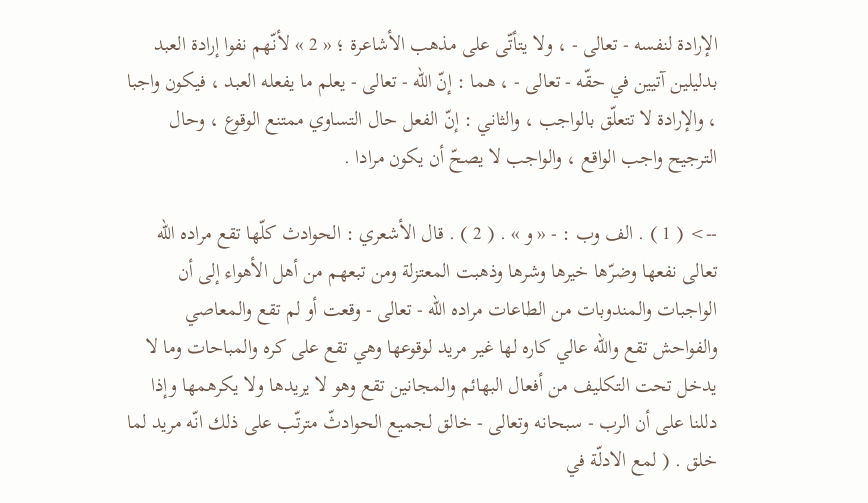الإرادة لنفسه - تعالى - ، ولا يتأتّى على مذهب الأشاعرة ؛ « 2 » لأنّهم نفوا إرادة العبد بدليلين آتيين في حقّه - تعالى - ، هما : إنّ اللّه - تعالى - يعلم ما يفعله العبد ، فيكون واجبا ، والإرادة لا تتعلّق بالواجب ، والثاني : إنّ الفعل حال التساوي ممتنع الوقوع ، وحال الترجيح واجب الواقع ، والواجب لا يصحّ أن يكون مرادا .

--> ( 1 ) . الف وب : - « و » . ( 2 ) . قال الأشعري : الحوادث كلّها تقع مراده اللّه تعالى نفعها وضرّها خيرها وشرها وذهبت المعتزلة ومن تبعهم من أهل الأهواء إلى أن الواجبات والمندوبات من الطاعات مراده اللّه - تعالى - وقعت أو لم تقع والمعاصي والفواحش تقع واللّه عالي كاره لها غير مريد لوقوعها وهي تقع على كره والمباحات وما لا يدخل تحت التكليف من أفعال البهائم والمجانين تقع وهو لا يريدها ولا يكرهمها وإذا دللنا على أن الرب - سبحانه وتعالى - خالق لجميع الحوادثّ مترتّب على ذلك انّه مريد لما خلق . ( لمع الادلّة في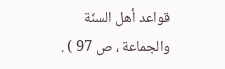قواعد أهل السنّة والجماعة ، ص 97 ) .